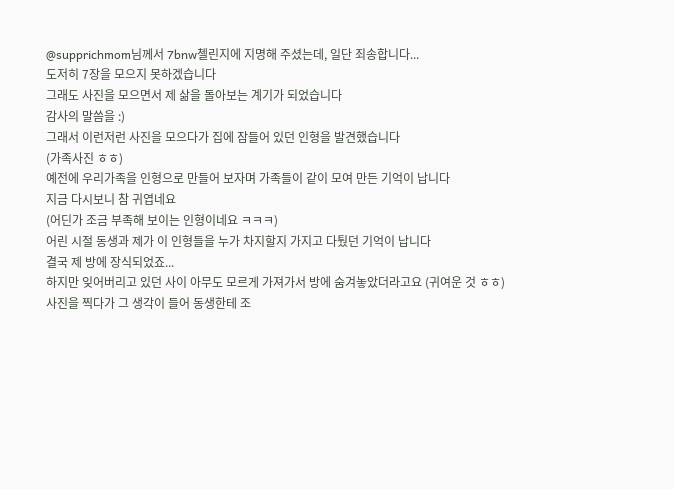@supprichmom님께서 7bnw첼린지에 지명해 주셨는데, 일단 죄송합니다...
도저히 7장을 모으지 못하겠습니다
그래도 사진을 모으면서 제 삶을 돌아보는 계기가 되었습니다
감사의 말씀을 :)
그래서 이런저런 사진을 모으다가 집에 잠들어 있던 인형을 발견했습니다
(가족사진 ㅎㅎ)
예전에 우리가족을 인형으로 만들어 보자며 가족들이 같이 모여 만든 기억이 납니다
지금 다시보니 참 귀엽네요
(어딘가 조금 부족해 보이는 인형이네요 ㅋㅋㅋ)
어린 시절 동생과 제가 이 인형들을 누가 차지할지 가지고 다퉜던 기억이 납니다
결국 제 방에 장식되었죠...
하지만 잊어버리고 있던 사이 아무도 모르게 가져가서 방에 숨겨놓았더라고요 (귀여운 것 ㅎㅎ)
사진을 찍다가 그 생각이 들어 동생한테 조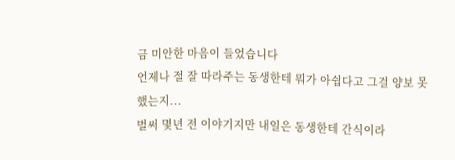금 미안한 마음이 들었습니다
언제나 절 잘 따라주는 동생한테 뭐가 아쉽다고 그걸 양보 못했는지...
벌써 몇년 전 이야기지만 내일은 동생한테 간식이라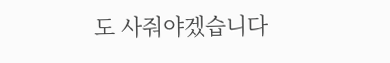도 사줘야겠습니다